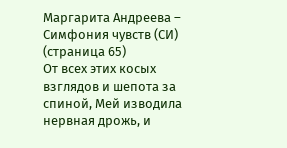Маргарита Андреева – Симфония чувств (СИ) (страница 65)
От всех этих косых взглядов и шепота за спиной, Мей изводила нервная дрожь, и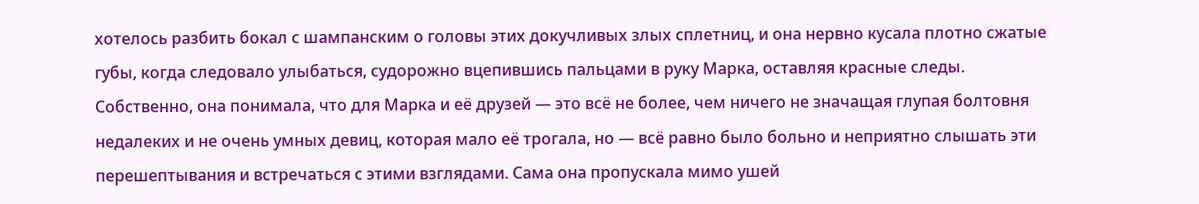хотелось разбить бокал с шампанским о головы этих докучливых злых сплетниц, и она нервно кусала плотно сжатые губы, когда следовало улыбаться, судорожно вцепившись пальцами в руку Марка, оставляя красные следы.
Собственно, она понимала, что для Марка и её друзей — это всё не более, чем ничего не значащая глупая болтовня недалеких и не очень умных девиц, которая мало её трогала, но — всё равно было больно и неприятно слышать эти перешептывания и встречаться с этими взглядами. Сама она пропускала мимо ушей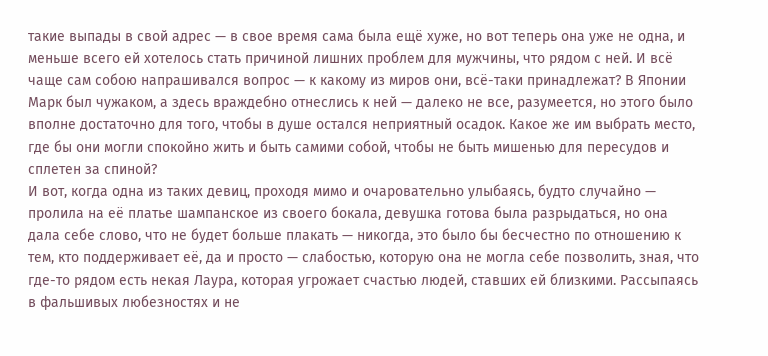такие выпады в свой адрес — в свое время сама была ещё хуже, но вот теперь она уже не одна, и меньше всего ей хотелось стать причиной лишних проблем для мужчины, что рядом с ней. И всё чаще сам собою напрашивался вопрос — к какому из миров они, всё-таки принадлежат? В Японии Марк был чужаком, а здесь враждебно отнеслись к ней — далеко не все, разумеется, но этого было вполне достаточно для того, чтобы в душе остался неприятный осадок. Какое же им выбрать место, где бы они могли спокойно жить и быть самими собой, чтобы не быть мишенью для пересудов и сплетен за спиной?
И вот, когда одна из таких девиц, проходя мимо и очаровательно улыбаясь, будто случайно — пролила на её платье шампанское из своего бокала, девушка готова была разрыдаться, но она дала себе слово, что не будет больше плакать — никогда, это было бы бесчестно по отношению к тем, кто поддерживает её, да и просто — слабостью, которую она не могла себе позволить, зная, что где-то рядом есть некая Лаура, которая угрожает счастью людей, ставших ей близкими. Рассыпаясь в фальшивых любезностях и не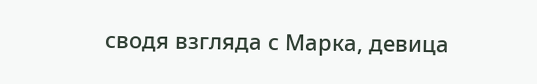сводя взгляда с Марка, девица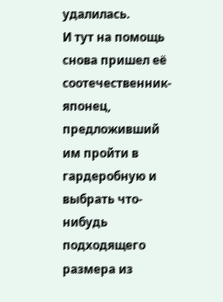удалилась.
И тут на помощь снова пришел её соотечественник-японец, предложивший им пройти в гардеробную и выбрать что-нибудь подходящего размера из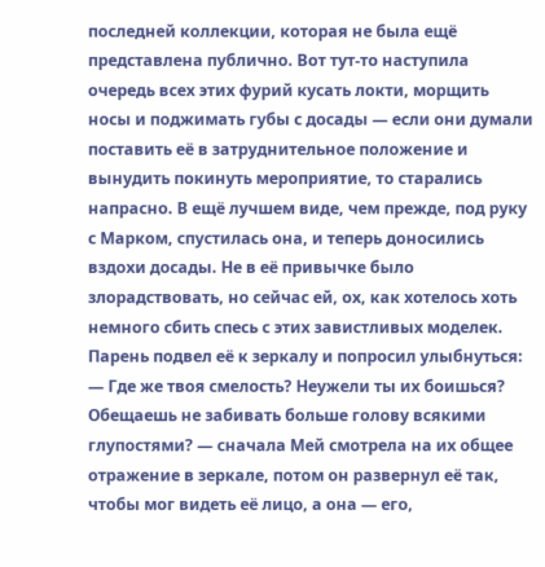последней коллекции, которая не была ещё представлена публично. Вот тут-то наступила очередь всех этих фурий кусать локти, морщить носы и поджимать губы с досады — если они думали поставить её в затруднительное положение и вынудить покинуть мероприятие, то старались напрасно. В ещё лучшем виде, чем прежде, под руку с Марком, спустилась она, и теперь доносились вздохи досады. Не в её привычке было злорадствовать, но сейчас ей, ох, как хотелось хоть немного сбить спесь с этих завистливых моделек. Парень подвел её к зеркалу и попросил улыбнуться:
— Где же твоя смелость? Неужели ты их боишься? Обещаешь не забивать больше голову всякими глупостями? — сначала Мей смотрела на их общее отражение в зеркале, потом он развернул её так, чтобы мог видеть её лицо, а она — его,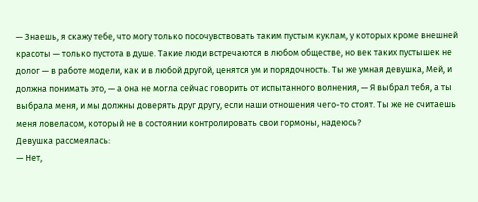— Знаешь, я скажу тебе, что могу только посочувствовать таким пустым куклам, у которых кроме внешней красоты — только пустота в душе. Такие люди встречаются в любом обществе, но век таких пустышек не долог — в работе модели, как и в любой другой, ценятся ум и порядочность. Ты же умная девушка, Мей, и должна понимать это, — а она не могла сейчас говорить от испытанного волнения, — Я выбрал тебя, а ты выбрала меня, и мы должны доверять друг другу, если наши отношения чего-то стоят. Ты же не считаешь меня ловеласом, который не в состоянии контролировать свои гормоны, надеюсь?
Девушка рассмеялась:
— Нет,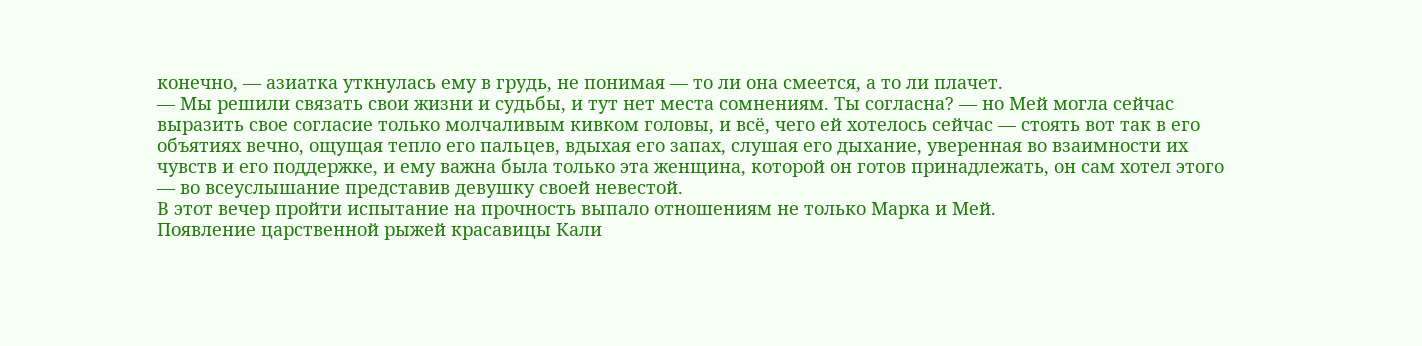конечно, — азиатка уткнулась ему в грудь, не понимая — то ли она смеется, а то ли плачет.
— Мы решили связать свои жизни и судьбы, и тут нет места сомнениям. Ты согласна? — но Мей могла сейчас выразить свое согласие только молчаливым кивком головы, и всё, чего ей хотелось сейчас — стоять вот так в его объятиях вечно, ощущая тепло его пальцев, вдыхая его запах, слушая его дыхание, уверенная во взаимности их чувств и его поддержке, и ему важна была только эта женщина, которой он готов принадлежать, он сам хотел этого — во всеуслышание представив девушку своей невестой.
В этот вечер пройти испытание на прочность выпало отношениям не только Марка и Мей.
Появление царственной рыжей красавицы Кали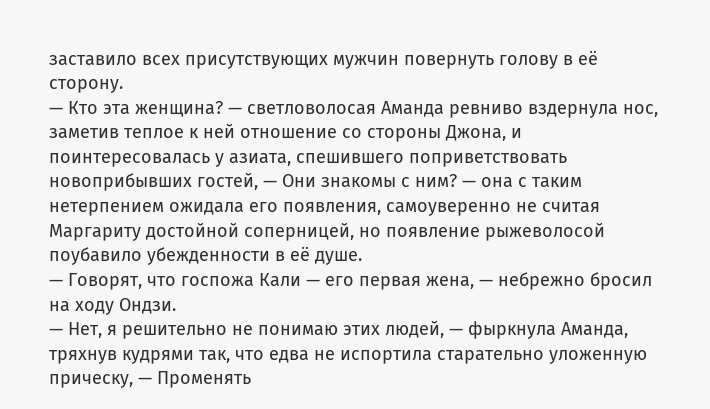заставило всех присутствующих мужчин повернуть голову в её сторону.
— Кто эта женщина? — светловолосая Аманда ревниво вздернула нос, заметив теплое к ней отношение со стороны Джона, и поинтересовалась у азиата, спешившего поприветствовать новоприбывших гостей, — Они знакомы с ним? — она с таким нетерпением ожидала его появления, самоуверенно не считая Маргариту достойной соперницей, но появление рыжеволосой поубавило убежденности в её душе.
— Говорят, что госпожа Кали — его первая жена, — небрежно бросил на ходу Ондзи.
— Нет, я решительно не понимаю этих людей, — фыркнула Аманда, тряхнув кудрями так, что едва не испортила старательно уложенную прическу, — Променять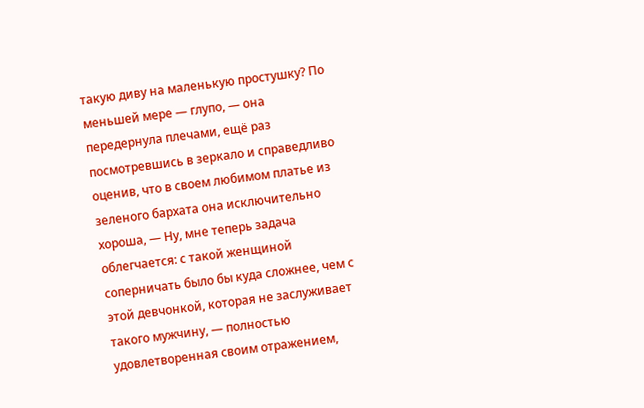такую диву на маленькую простушку? По меньшей мере — глупо, — она передернула плечами, ещё раз посмотревшись в зеркало и справедливо оценив, что в своем любимом платье из зеленого бархата она исключительно хороша, — Ну, мне теперь задача облегчается: с такой женщиной соперничать было бы куда сложнее, чем с этой девчонкой, которая не заслуживает такого мужчину, — полностью удовлетворенная своим отражением,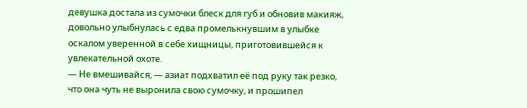девушка достала из сумочки блеск для губ и обновив макияж, довольно улыбнулась с едва промелькнувшим в улыбке оскалом уверенной в себе хищницы, приготовившейся к увлекательной охоте.
— Не вмешивайся, — азиат подхватил её под руку так резко, что она чуть не выронила свою сумочку, и прошипел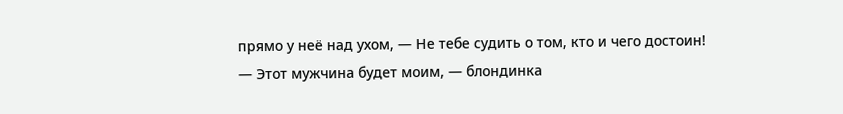прямо у неё над ухом, — Не тебе судить о том, кто и чего достоин!
— Этот мужчина будет моим, — блондинка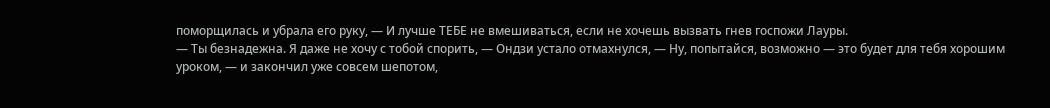поморщилась и убрала его руку, — И лучше ТЕБЕ не вмешиваться, если не хочешь вызвать гнев госпожи Лауры.
— Ты безнадежна. Я даже не хочу с тобой спорить, — Ондзи устало отмахнулся, — Ну, попытайся, возможно — это будет для тебя хорошим уроком, — и закончил уже совсем шепотом,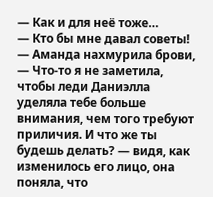— Как и для неё тоже…
— Кто бы мне давал советы! — Аманда нахмурила брови, — Что-то я не заметила, чтобы леди Даниэлла уделяла тебе больше внимания, чем того требуют приличия. И что же ты будешь делать? — видя, как изменилось его лицо, она поняла, что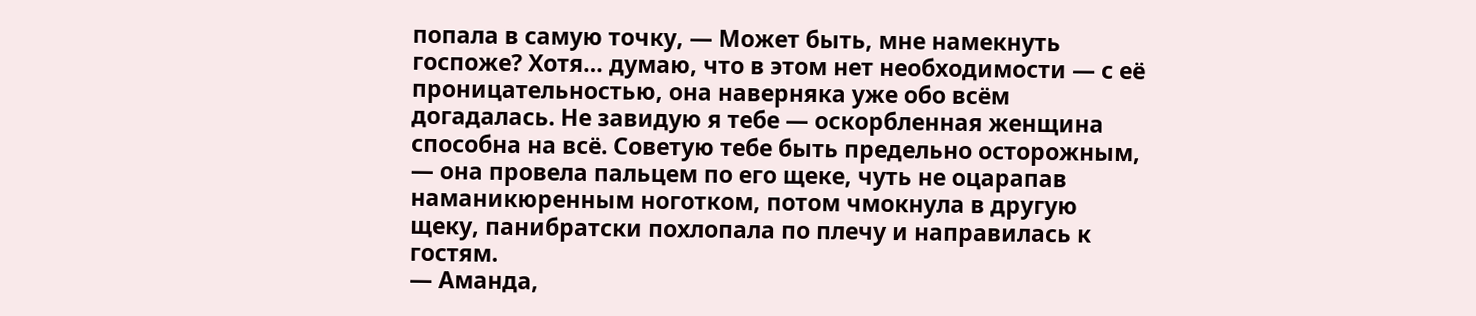попала в самую точку, — Может быть, мне намекнуть госпоже? Хотя… думаю, что в этом нет необходимости — с её проницательностью, она наверняка уже обо всём догадалась. Не завидую я тебе — оскорбленная женщина способна на всё. Советую тебе быть предельно осторожным, — она провела пальцем по его щеке, чуть не оцарапав наманикюренным ноготком, потом чмокнула в другую щеку, панибратски похлопала по плечу и направилась к гостям.
— Аманда,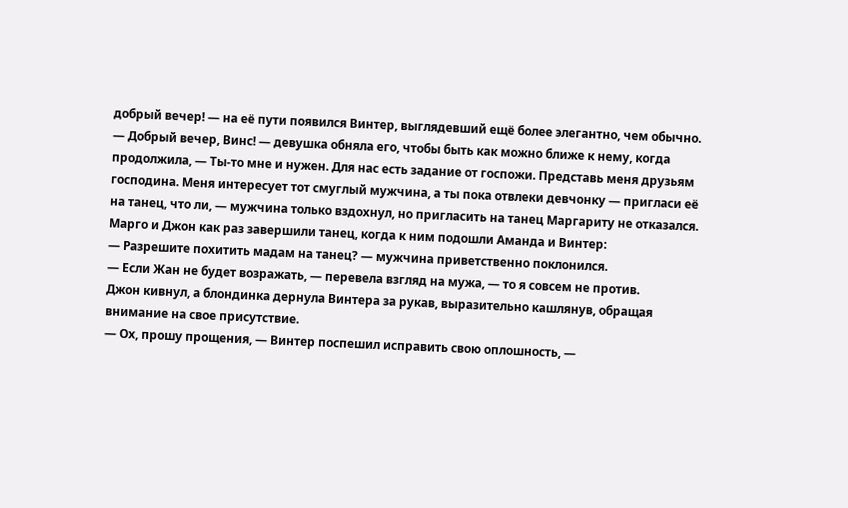добрый вечер! — на её пути появился Винтер, выглядевший ещё более элегантно, чем обычно.
— Добрый вечер, Винс! — девушка обняла его, чтобы быть как можно ближе к нему, когда продолжила, — Ты-то мне и нужен. Для нас есть задание от госпожи. Представь меня друзьям господина. Меня интересует тот смуглый мужчина, а ты пока отвлеки девчонку — пригласи её на танец, что ли, — мужчина только вздохнул, но пригласить на танец Маргариту не отказался.
Марго и Джон как раз завершили танец, когда к ним подошли Аманда и Винтер:
— Разрешите похитить мадам на танец? — мужчина приветственно поклонился.
— Если Жан не будет возражать, — перевела взгляд на мужа, — то я совсем не против.
Джон кивнул, а блондинка дернула Винтера за рукав, выразительно кашлянув, обращая внимание на свое присутствие.
— Ох, прошу прощения, — Винтер поспешил исправить свою оплошность, —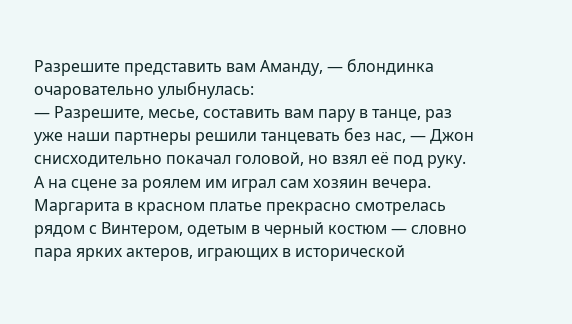Разрешите представить вам Аманду, — блондинка очаровательно улыбнулась:
— Разрешите, месье, составить вам пару в танце, раз уже наши партнеры решили танцевать без нас, — Джон снисходительно покачал головой, но взял её под руку.
А на сцене за роялем им играл сам хозяин вечера.
Маргарита в красном платье прекрасно смотрелась рядом с Винтером, одетым в черный костюм — словно пара ярких актеров, играющих в исторической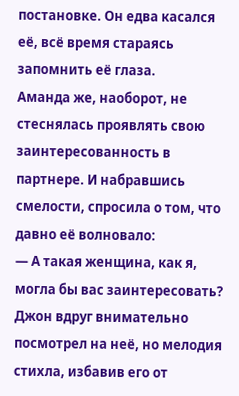постановке. Он едва касался её, всё время стараясь запомнить её глаза.
Аманда же, наоборот, не стеснялась проявлять свою заинтересованность в партнере. И набравшись смелости, спросила о том, что давно её волновало:
— А такая женщина, как я, могла бы вас заинтересовать?
Джон вдруг внимательно посмотрел на неё, но мелодия стихла, избавив его от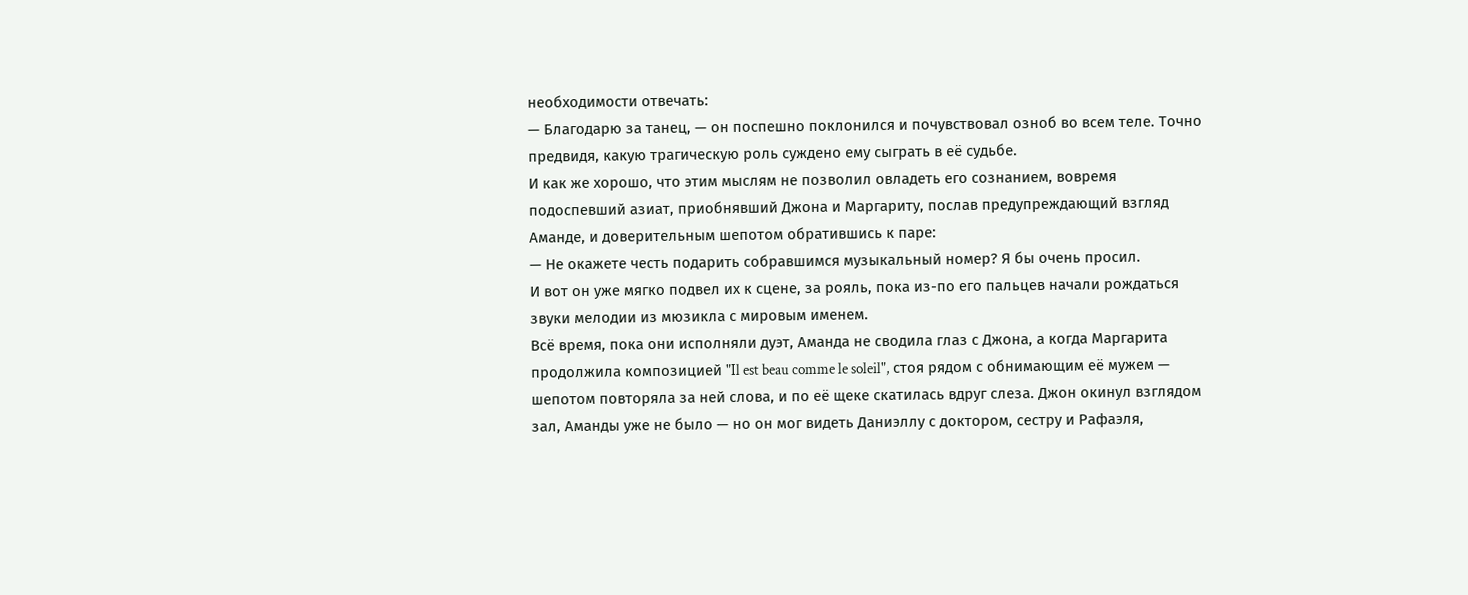необходимости отвечать:
— Благодарю за танец, — он поспешно поклонился и почувствовал озноб во всем теле. Точно предвидя, какую трагическую роль суждено ему сыграть в её судьбе.
И как же хорошо, что этим мыслям не позволил овладеть его сознанием, вовремя подоспевший азиат, приобнявший Джона и Маргариту, послав предупреждающий взгляд Аманде, и доверительным шепотом обратившись к паре:
— Не окажете честь подарить собравшимся музыкальный номер? Я бы очень просил.
И вот он уже мягко подвел их к сцене, за рояль, пока из-по его пальцев начали рождаться звуки мелодии из мюзикла с мировым именем.
Всё время, пока они исполняли дуэт, Аманда не сводила глаз с Джона, а когда Маргарита продолжила композицией "Il est beau comme le soleil", стоя рядом с обнимающим её мужем — шепотом повторяла за ней слова, и по её щеке скатилась вдруг слеза. Джон окинул взглядом зал, Аманды уже не было — но он мог видеть Даниэллу с доктором, сестру и Рафаэля,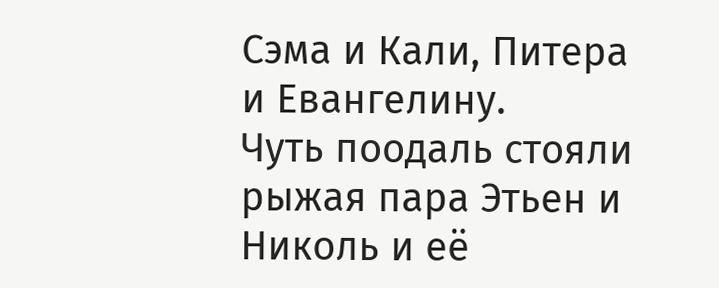Сэма и Кали, Питера и Евангелину.
Чуть поодаль стояли рыжая пара Этьен и Николь и её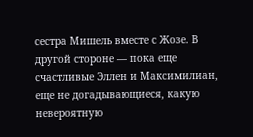сестра Мишель вместе с Жозе. В другой стороне — пока еще счастливые Эллен и Максимилиан, еще не догадывающиеся, какую невероятную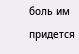боль им придется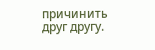причинить друг другу.